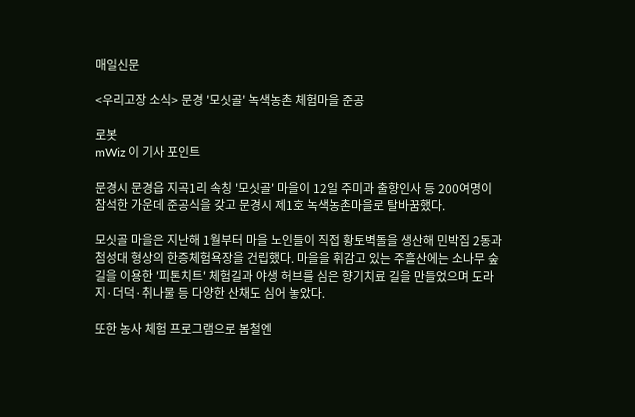매일신문

<우리고장 소식> 문경 '모싯골' 녹색농촌 체험마을 준공

로봇
mWiz 이 기사 포인트

문경시 문경읍 지곡1리 속칭 '모싯골' 마을이 12일 주미과 출향인사 등 200여명이 참석한 가운데 준공식을 갖고 문경시 제1호 녹색농촌마을로 탈바꿈했다.

모싯골 마을은 지난해 1월부터 마을 노인들이 직접 황토벽돌을 생산해 민박집 2동과 첨성대 형상의 한증체험욕장을 건립했다. 마을을 휘감고 있는 주흘산에는 소나무 숲길을 이용한 '피톤치트' 체험길과 야생 허브를 심은 향기치료 길을 만들었으며 도라지·더덕·취나물 등 다양한 산채도 심어 놓았다.

또한 농사 체험 프로그램으로 봄철엔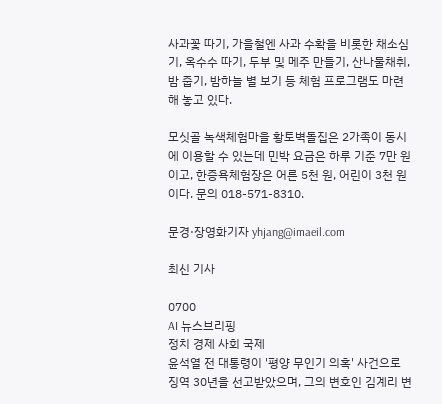사과꽃 따기, 가을철엔 사과 수확을 비롯한 채소심기, 옥수수 따기, 두부 및 메주 만들기, 산나물채취, 밤 줍기, 밤하늘 별 보기 등 체험 프로그램도 마련해 놓고 있다.

모싯골 녹색체험마을 황토벽돌집은 2가족이 동시에 이용할 수 있는데 민박 요금은 하루 기준 7만 원이고, 한증욕체험장은 어른 5천 원, 어린이 3천 원이다. 문의 018-571-8310.

문경·장영화기자 yhjang@imaeil.com

최신 기사

0700
AI 뉴스브리핑
정치 경제 사회 국제
윤석열 전 대통령이 '평양 무인기 의혹' 사건으로 징역 30년을 선고받았으며, 그의 변호인 김계리 변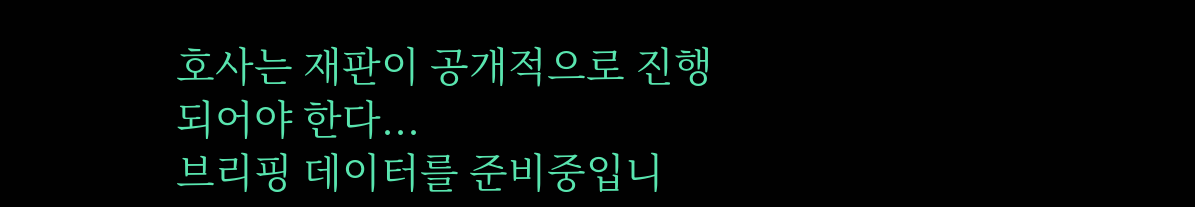호사는 재판이 공개적으로 진행되어야 한다...
브리핑 데이터를 준비중입니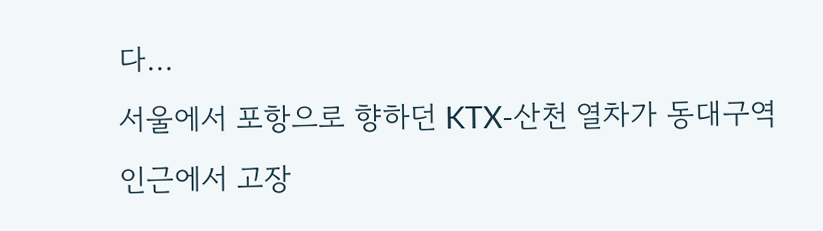다...
서울에서 포항으로 향하던 KTX-산천 열차가 동대구역 인근에서 고장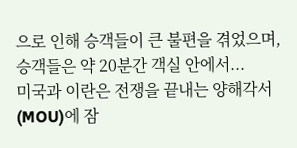으로 인해 승객들이 큰 불편을 겪었으며, 승객들은 약 20분간 객실 안에서...
미국과 이란은 전쟁을 끝내는 양해각서(MOU)에 잠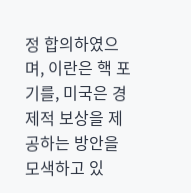정 합의하였으며, 이란은 핵 포기를, 미국은 경제적 보상을 제공하는 방안을 모색하고 있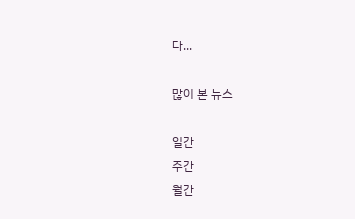다...

많이 본 뉴스

일간
주간
월간